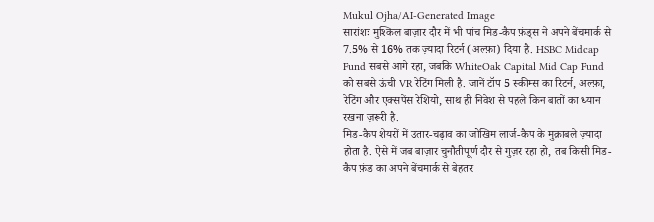Mukul Ojha/AI-Generated Image
सारांशः मुश्किल बाज़ार दौर में भी पांच मिड-कैप फ़ंड्स ने अपने बेंचमार्क से 7.5% से 16% तक ज़्यादा रिटर्न (अल्फ़ा) दिया है. HSBC Midcap Fund सबसे आगे रहा, जबकि WhiteOak Capital Mid Cap Fund को सबसे ऊंची VR रेटिंग मिली है. जानें टॉप 5 स्कीम्स का रिटर्न, अल्फ़ा, रेटिंग और एक्सपेंस रेशियो, साथ ही निवेश से पहले किन बातों का ध्यान रखना ज़रूरी है.
मिड-कैप शेयरों में उतार-चढ़ाव का जोखिम लार्ज-कैप के मुक़ाबले ज़्यादा होता है. ऐसे में जब बाज़ार चुनौतीपूर्ण दौर से गुज़र रहा हो, तब किसी मिड-कैप फ़ंड का अपने बेंचमार्क से बेहतर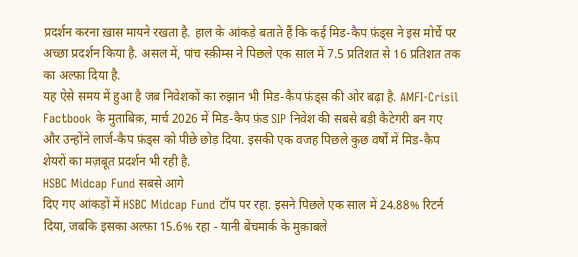प्रदर्शन करना ख़ास मायने रखता है. हाल के आंकड़े बताते हैं कि कई मिड-कैप फ़ंड्स ने इस मोर्चे पर अच्छा प्रदर्शन किया है. असल में, पांच स्क़ीम्स ने पिछले एक साल में 7.5 प्रतिशत से 16 प्रतिशत तक का अल्फ़ा दिया है.
यह ऐसे समय में हुआ है जब निवेशकों का रुझान भी मिड-कैप फ़ंड्स की ओर बढ़ा है. AMFI-Crisil Factbook के मुताबिक़, मार्च 2026 में मिड-कैप फ़ंड SIP निवेश की सबसे बड़ी कैटेगरी बन गए और उन्होंने लार्ज-कैप फ़ंड्स को पीछे छोड़ दिया. इसकी एक वजह पिछले कुछ वर्षों में मिड-कैप शेयरों का मज़बूत प्रदर्शन भी रही है.
HSBC Midcap Fund सबसे आगे
दिए गए आंकड़ों में HSBC Midcap Fund टॉप पर रहा. इसने पिछले एक साल में 24.88% रिटर्न दिया, जबकि इसका अल्फ़ा 15.6% रहा - यानी बेंचमार्क के मुक़ाबले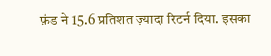फ़ंड ने 15.6 प्रतिशत ज़्यादा रिटर्न दिया. इसका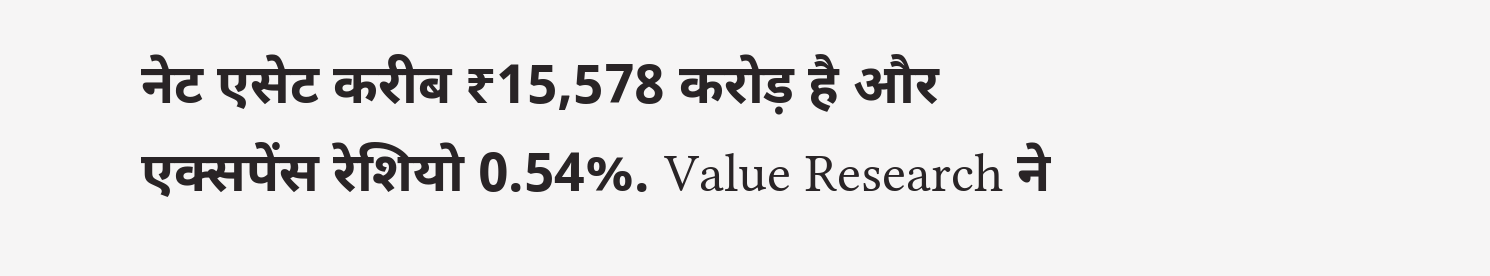नेट एसेट करीब ₹15,578 करोड़ है और एक्सपेंस रेशियो 0.54%. Value Research ने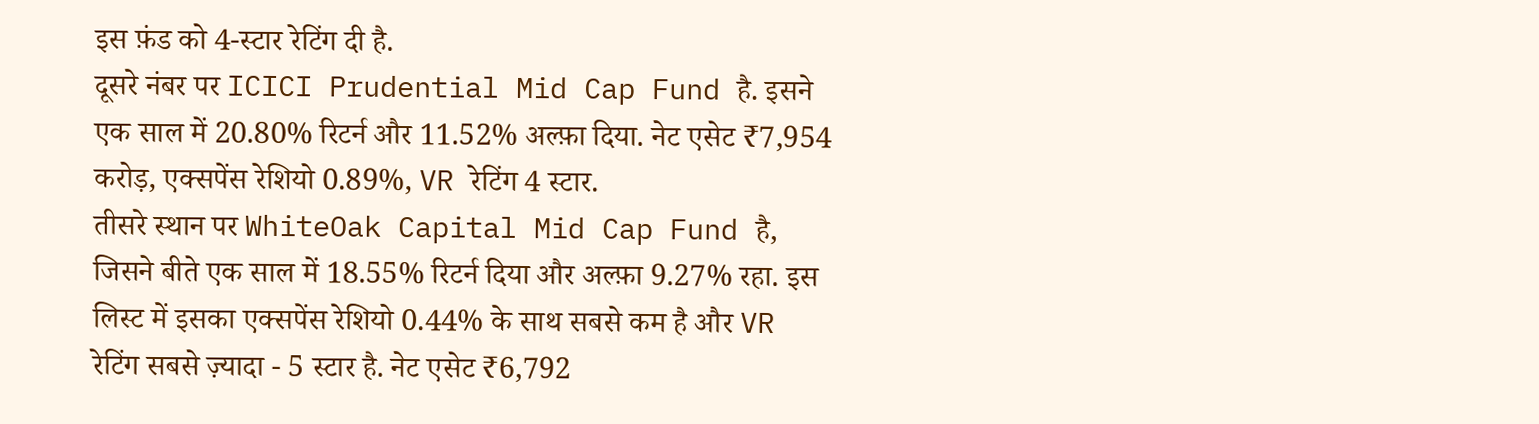इस फ़ंड को 4-स्टार रेटिंग दी है.
दूसरे नंबर पर ICICI Prudential Mid Cap Fund है. इसने एक साल में 20.80% रिटर्न और 11.52% अल्फ़ा दिया. नेट एसेट ₹7,954 करोड़, एक्सपेंस रेशियो 0.89%, VR रेटिंग 4 स्टार.
तीसरे स्थान पर WhiteOak Capital Mid Cap Fund है, जिसने बीते एक साल में 18.55% रिटर्न दिया और अल्फ़ा 9.27% रहा. इस लिस्ट में इसका एक्सपेंस रेशियो 0.44% के साथ सबसे कम है और VR रेटिंग सबसे ज़्यादा - 5 स्टार है. नेट एसेट ₹6,792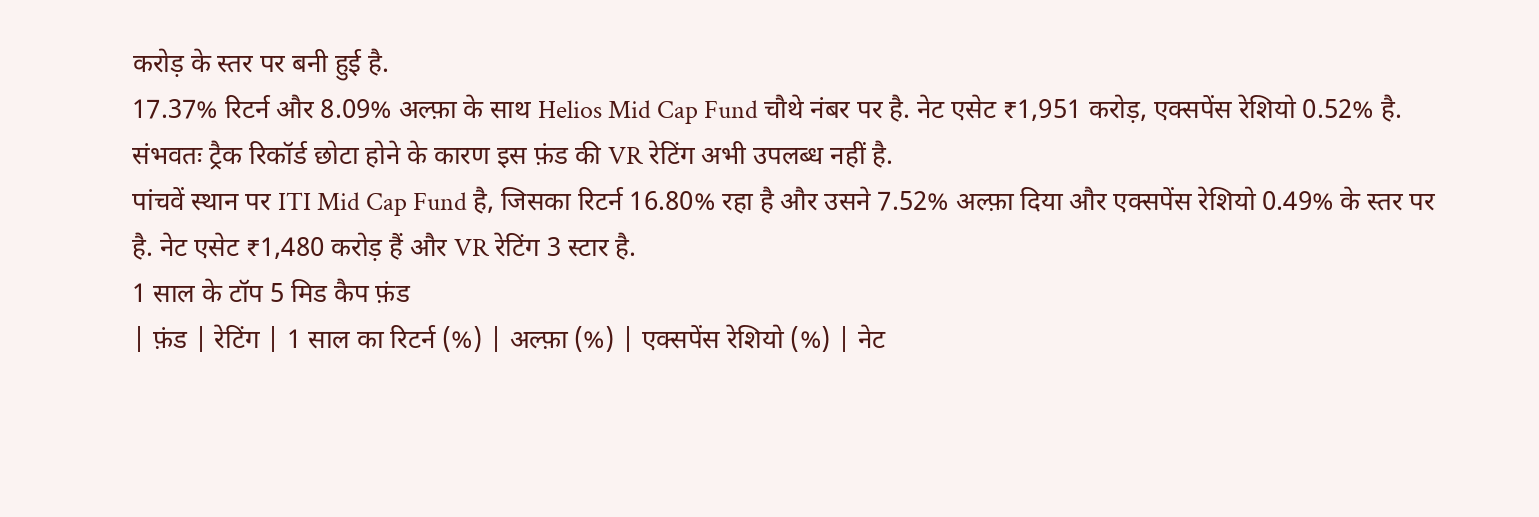करोड़ के स्तर पर बनी हुई है.
17.37% रिटर्न और 8.09% अल्फ़ा के साथ Helios Mid Cap Fund चौथे नंबर पर है. नेट एसेट ₹1,951 करोड़, एक्सपेंस रेशियो 0.52% है. संभवतः ट्रैक रिकॉर्ड छोटा होने के कारण इस फ़ंड की VR रेटिंग अभी उपलब्ध नहीं है.
पांचवें स्थान पर ITI Mid Cap Fund है, जिसका रिटर्न 16.80% रहा है और उसने 7.52% अल्फ़ा दिया और एक्सपेंस रेशियो 0.49% के स्तर पर है. नेट एसेट ₹1,480 करोड़ हैं और VR रेटिंग 3 स्टार है.
1 साल के टॉप 5 मिड कैप फ़ंड
| फ़ंड | रेटिंग | 1 साल का रिटर्न (%) | अल्फ़ा (%) | एक्सपेंस रेशियो (%) | नेट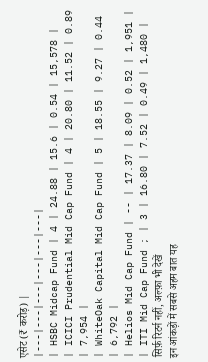एसेट (₹ करोड़) |
|---|---|---|---|---|---|
| HSBC Midcap Fund | 4 | 24.88 | 15.6 | 0.54 | 15,578 |
| ICICI Prudential Mid Cap Fund | 4 | 20.80 | 11.52 | 0.89 | 7,954 |
| WhiteOak Capital Mid Cap Fund | 5 | 18.55 | 9.27 | 0.44 | 6,792 |
| Helios Mid Cap Fund | -- | 17.37 | 8.09 | 0.52 | 1,951 |
| ITI Mid Cap Fund ; | 3 | 16.80 | 7.52 | 0.49 | 1,480 |
सिर्फ़ रिटर्न नहीं, अल्फ़ा भी देखें
इन आंकड़ों में सबसे अहम बात यह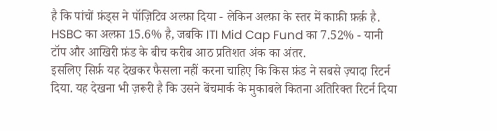है कि पांचों फ़ंड्स ने पॉज़िटिव अल्फ़ा दिया - लेकिन अल्फ़ा के स्तर में काफ़ी फ़र्क़ है. HSBC का अल्फ़ा 15.6% है, जबकि ITI Mid Cap Fund का 7.52% - यानी टॉप और आखिरी फ़ंड के बीच करीब आठ प्रतिशत अंक का अंतर.
इसलिए सिर्फ़ यह देखकर फैसला नहीं करना चाहिए कि किस फ़ंड ने सबसे ज़्यादा रिटर्न दिया. यह देखना भी ज़रूरी है कि उसने बेंचमार्क के मुकाबले कितना अतिरिक्त रिटर्न दिया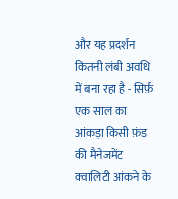और यह प्रदर्शन कितनी लंबी अवधि में बना रहा है - सिर्फ़ एक साल का आंकड़ा किसी फ़ंड की मैनेजमेंट क्वालिटी आंकने के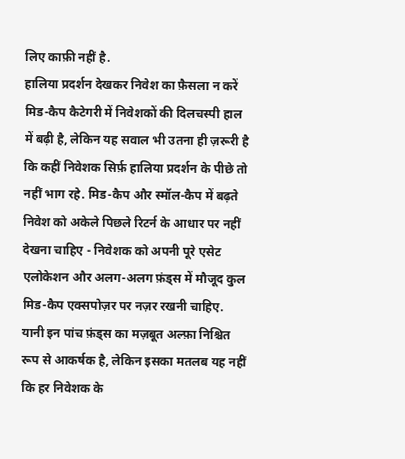लिए काफ़ी नहीं है.
हालिया प्रदर्शन देखकर निवेश का फ़ैसला न करें
मिड-कैप कैटेगरी में निवेशकों की दिलचस्पी हाल में बढ़ी है, लेकिन यह सवाल भी उतना ही ज़रूरी है कि कहीं निवेशक सिर्फ़ हालिया प्रदर्शन के पीछे तो नहीं भाग रहे. मिड-कैप और स्मॉल-कैप में बढ़ते निवेश को अकेले पिछले रिटर्न के आधार पर नहीं देखना चाहिए - निवेशक को अपनी पूरे एसेट एलोकेशन और अलग-अलग फ़ंड्स में मौजूद कुल मिड-कैप एक्सपोज़र पर नज़र रखनी चाहिए.
यानी इन पांच फ़ंड्स का मज़बूत अल्फ़ा निश्चित रूप से आकर्षक है, लेकिन इसका मतलब यह नहीं कि हर निवेशक के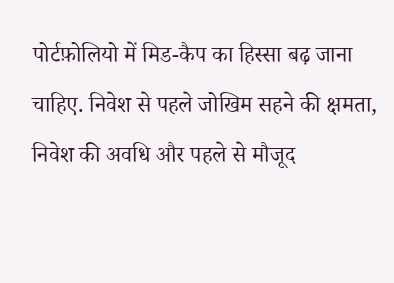पोर्टफ़ोलियो में मिड-कैप का हिस्सा बढ़ जाना चाहिए. निवेश से पहले जोखिम सहने की क्षमता, निवेश की अवधि और पहले से मौजूद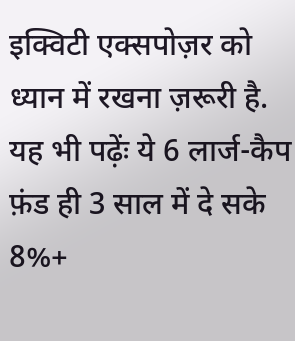इक्विटी एक्सपोज़र को ध्यान में रखना ज़रूरी है.
यह भी पढ़ेंः ये 6 लार्ज-कैप फ़ंड ही 3 साल में दे सके 8%+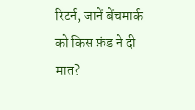रिटर्न, जानें बेंचमार्क को किस फ़ंड ने दी मात?